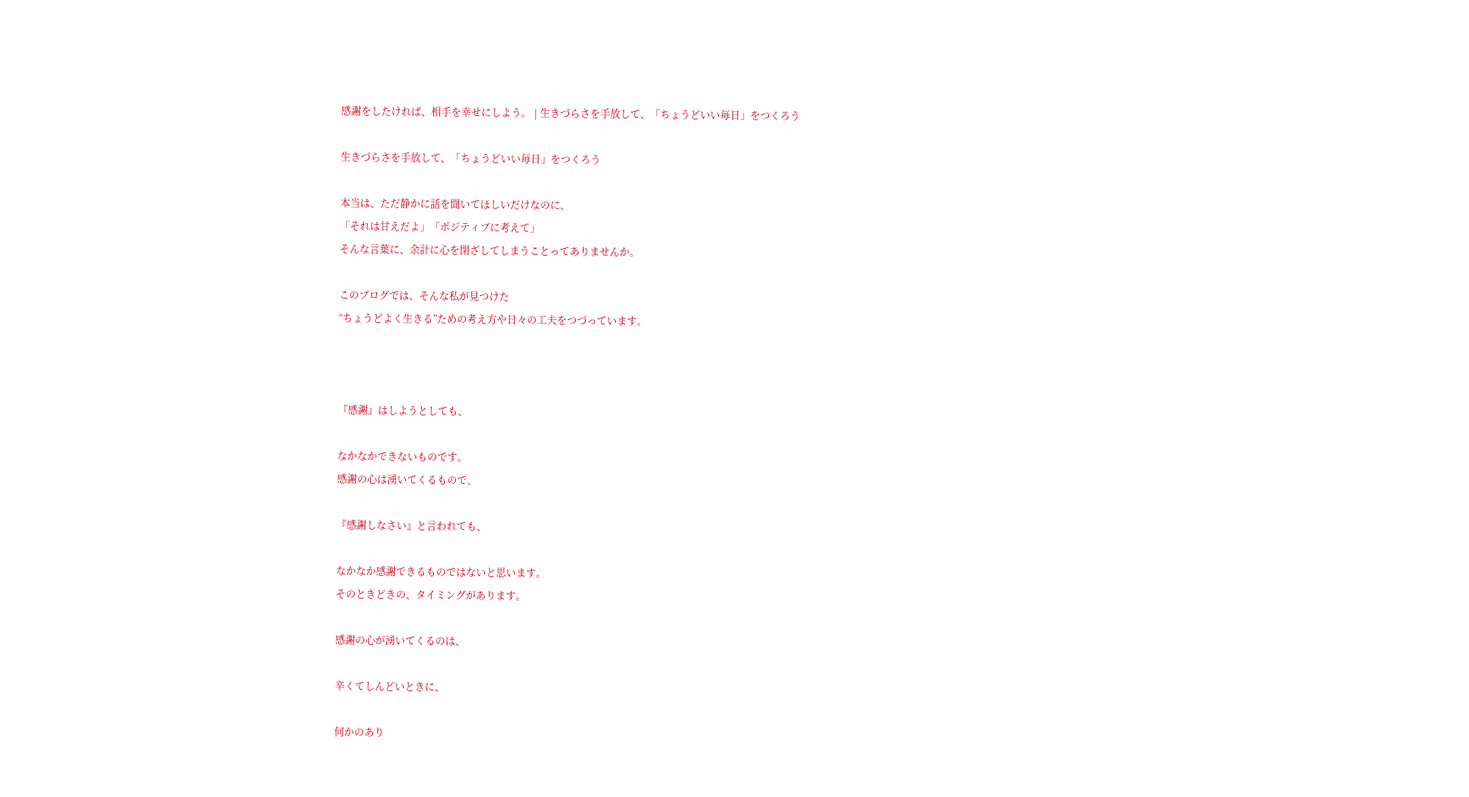感謝をしたければ、相手を幸せにしよう。 | 生きづらさを手放して、「ちょうどいい毎日」をつくろう

生きづらさを手放して、「ちょうどいい毎日」をつくろう

本当は、ただ静かに話を聞いてほしいだけなのに、
「それは甘えだよ」「ポジティブに考えて」
そんな言葉に、余計に心を閉ざしてしまうことってありませんか。

このブログでは、そんな私が見つけた
“ちょうどよく生きる”ための考え方や日々の工夫をつづっています。



『感謝』はしようとしても、

なかなかできないものです。
感謝の心は湧いてくるもので、

『感謝しなさい』と言われても、

なかなか感謝できるものではないと思います。
そのときどきの、タイミングがあります。

感謝の心が湧いてくるのは、

辛くてしんどいときに、

何かのあり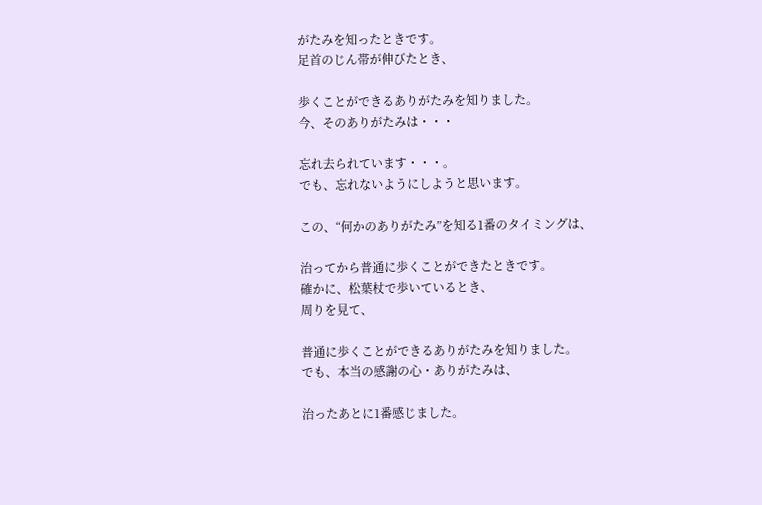がたみを知ったときです。
足首のじん帯が伸びたとき、

歩くことができるありがたみを知りました。
今、そのありがたみは・・・

忘れ去られています・・・。
でも、忘れないようにしようと思います。

この、“何かのありがたみ”を知る1番のタイミングは、

治ってから普通に歩くことができたときです。
確かに、松葉杖で歩いているとき、
周りを見て、

普通に歩くことができるありがたみを知りました。
でも、本当の感謝の心・ありがたみは、

治ったあとに1番感じました。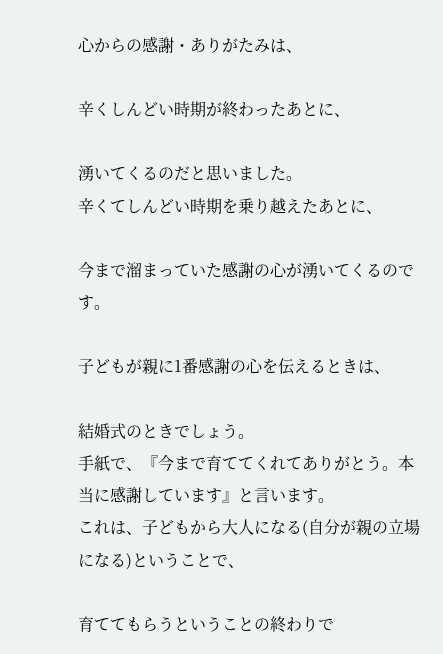心からの感謝・ありがたみは、

辛くしんどい時期が終わったあとに、

湧いてくるのだと思いました。
辛くてしんどい時期を乗り越えたあとに、

今まで溜まっていた感謝の心が湧いてくるのです。

子どもが親に1番感謝の心を伝えるときは、

結婚式のときでしょう。
手紙で、『今まで育ててくれてありがとう。本当に感謝しています』と言います。
これは、子どもから大人になる(自分が親の立場になる)ということで、

育ててもらうということの終わりで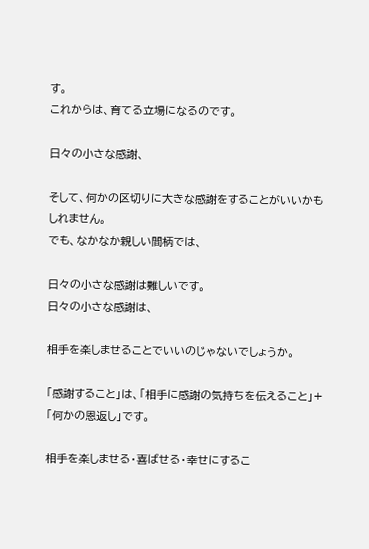す。
これからは、育てる立場になるのです。

日々の小さな感謝、

そして、何かの区切りに大きな感謝をすることがいいかもしれません。
でも、なかなか親しい間柄では、

日々の小さな感謝は難しいです。
日々の小さな感謝は、

相手を楽しませることでいいのじゃないでしょうか。

「感謝すること」は、「相手に感謝の気持ちを伝えること」+「何かの恩返し」です。

相手を楽しませる・喜ばせる・幸せにするこ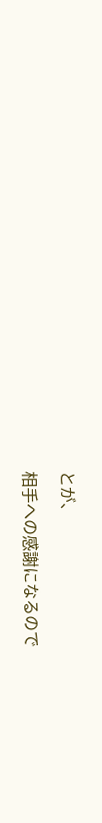とが、

相手への感謝になるので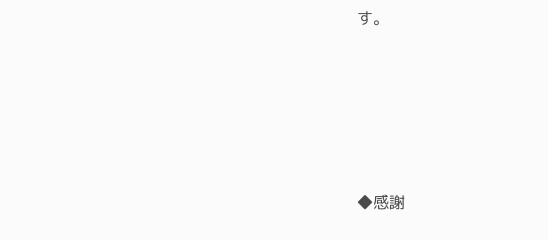す。





◆感謝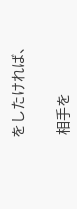をしたければ、

 相手を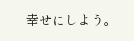幸せにしよう。